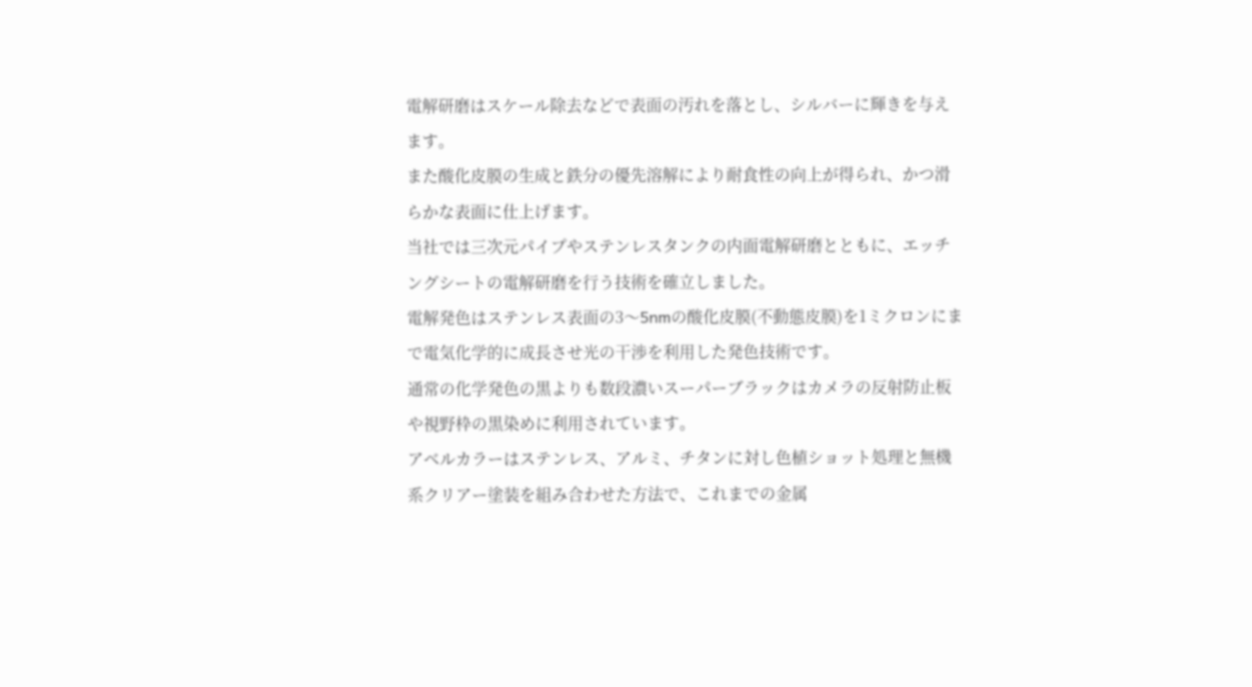電解研磨はスケール除去などで表面の汚れを落とし、シルバーに輝きを与えます。
また酸化皮膜の生成と鉄分の優先溶解により耐食性の向上が得られ、かつ滑らかな表面に仕上げます。
当社では三次元パイプやステンレスタンクの内面電解研磨とともに、エッチングシートの電解研磨を行う技術を確立しました。
電解発色はステンレス表面の3〜5nmの酸化皮膜(不動態皮膜)を1ミクロンにまで電気化学的に成長させ光の干渉を利用した発色技術です。
通常の化学発色の黒よりも数段濃いスーパーブラックはカメラの反射防止板や視野枠の黒染めに利用されています。
アベルカラーはステンレス、アルミ、チタンに対し色植ショット処理と無機系クリアー塗装を組み合わせた方法で、これまでの金属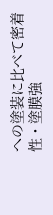への塗装に比べて密着性・塗膜強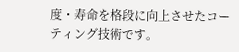度・寿命を格段に向上させたコーティング技術です。